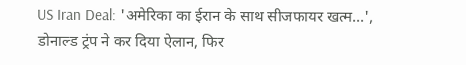US Iran Deal: 'अमेरिका का ईरान के साथ सीजफायर खत्म...', डोनाल्ड ट्रंप ने कर दिया ऐलान, फिर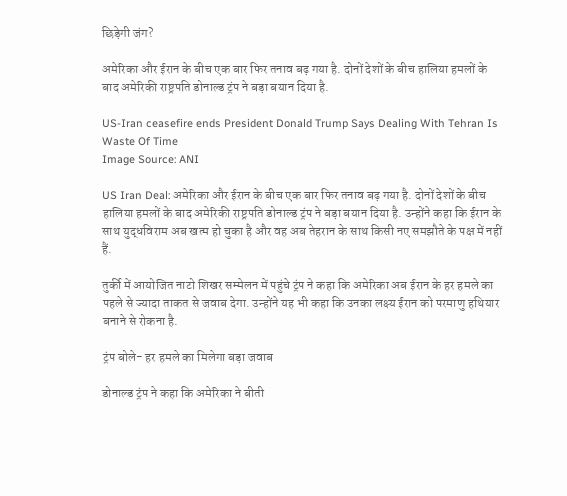छिड़ेगी जंग?

अमेरिका और ईरान के बीच एक बार फिर तनाव बढ़ गया है. दोनों देशों के बीच हालिया हमलों के बाद अमेरिकी राष्ट्रपति डोनाल्ड ट्रंप ने बड़ा बयान दिया है.

US-Iran ceasefire ends President Donald Trump Says Dealing With Tehran Is Waste Of Time
Image Source: ANI

US Iran Deal: अमेरिका और ईरान के बीच एक बार फिर तनाव बढ़ गया है. दोनों देशों के बीच हालिया हमलों के बाद अमेरिकी राष्ट्रपति डोनाल्ड ट्रंप ने बड़ा बयान दिया है. उन्होंने कहा कि ईरान के साथ युद्धविराम अब खत्म हो चुका है और वह अब तेहरान के साथ किसी नए समझौते के पक्ष में नहीं हैं.

तुर्की में आयोजित नाटो शिखर सम्मेलन में पहुंचे ट्रंप ने कहा कि अमेरिका अब ईरान के हर हमले का पहले से ज्यादा ताकत से जवाब देगा. उन्होंने यह भी कहा कि उनका लक्ष्य ईरान को परमाणु हथियार बनाने से रोकना है.

ट्रंप बोले- हर हमले का मिलेगा बड़ा जवाब

डोनाल्ड ट्रंप ने कहा कि अमेरिका ने बीती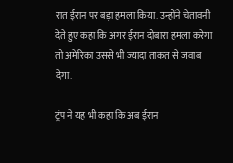रात ईरान पर बड़ा हमला किया. उन्होंने चेतावनी देते हुए कहा कि अगर ईरान दोबारा हमला करेगा तो अमेरिका उससे भी ज्यादा ताकत से जवाब देगा.

ट्रंप ने यह भी कहा कि अब ईरान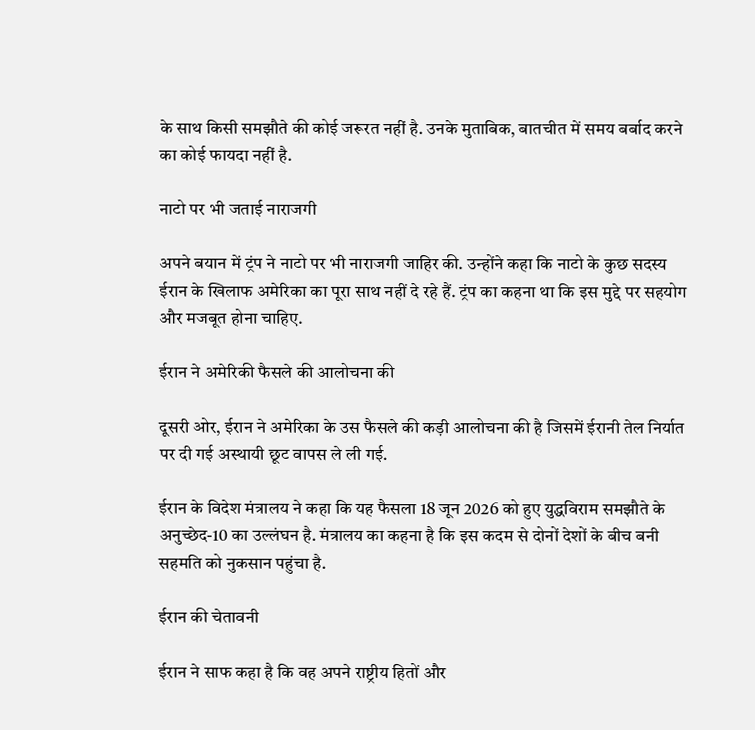के साथ किसी समझौते की कोई जरूरत नहीं है. उनके मुताबिक, बातचीत में समय बर्बाद करने का कोई फायदा नहीं है.

नाटो पर भी जताई नाराजगी

अपने बयान में ट्रंप ने नाटो पर भी नाराजगी जाहिर की. उन्होंने कहा कि नाटो के कुछ सदस्य ईरान के खिलाफ अमेरिका का पूरा साथ नहीं दे रहे हैं. ट्रंप का कहना था कि इस मुद्दे पर सहयोग और मजबूत होना चाहिए.

ईरान ने अमेरिकी फैसले की आलोचना की

दूसरी ओर, ईरान ने अमेरिका के उस फैसले की कड़ी आलोचना की है जिसमें ईरानी तेल निर्यात पर दी गई अस्थायी छूट वापस ले ली गई.

ईरान के विदेश मंत्रालय ने कहा कि यह फैसला 18 जून 2026 को हुए युद्धविराम समझौते के अनुच्छेद-10 का उल्लंघन है. मंत्रालय का कहना है कि इस कदम से दोनों देशों के बीच बनी सहमति को नुकसान पहुंचा है.

ईरान की चेतावनी

ईरान ने साफ कहा है कि वह अपने राष्ट्रीय हितों और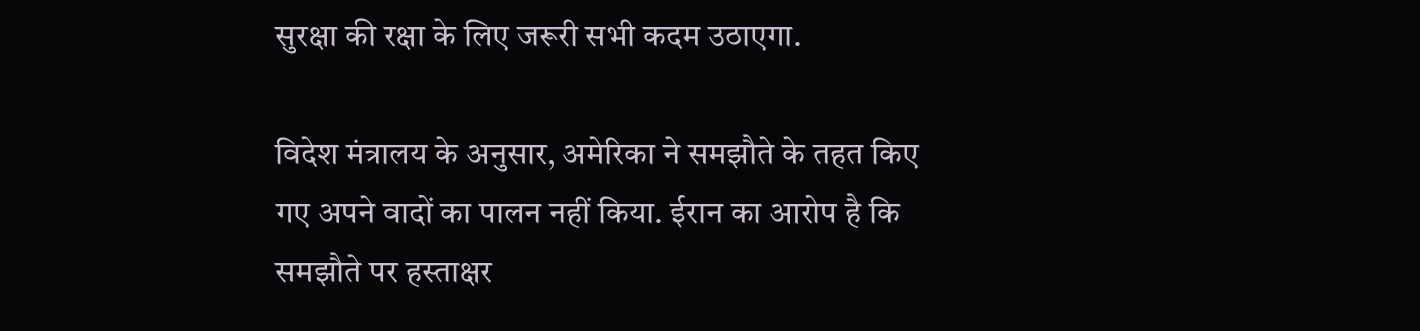सुरक्षा की रक्षा के लिए जरूरी सभी कदम उठाएगा.

विदेश मंत्रालय के अनुसार, अमेरिका ने समझौते के तहत किए गए अपने वादों का पालन नहीं किया. ईरान का आरोप है कि समझौते पर हस्ताक्षर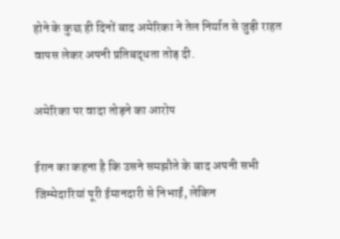होने के कुछ ही दिनों बाद अमेरिका ने तेल निर्यात से जुड़ी राहत वापस लेकर अपनी प्रतिबद्धता तोड़ दी.

अमेरिका पर वादा तोड़ने का आरोप

ईरान का कहना है कि उसने समझौते के बाद अपनी सभी जिम्मेदारियां पूरी ईमानदारी से निभाईं, लेकिन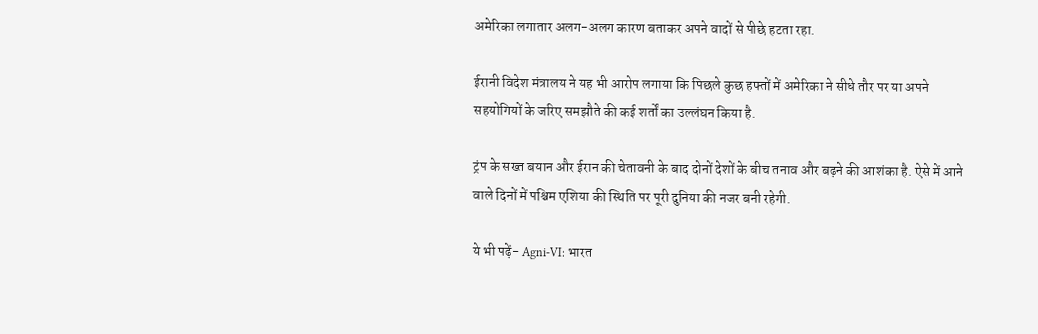अमेरिका लगातार अलग-अलग कारण बताकर अपने वादों से पीछे हटता रहा.

ईरानी विदेश मंत्रालय ने यह भी आरोप लगाया कि पिछले कुछ हफ्तों में अमेरिका ने सीधे तौर पर या अपने सहयोगियों के जरिए समझौते की कई शर्तों का उल्लंघन किया है.

ट्रंप के सख्त बयान और ईरान की चेतावनी के बाद दोनों देशों के बीच तनाव और बढ़ने की आशंका है. ऐसे में आने वाले दिनों में पश्चिम एशिया की स्थिति पर पूरी दुनिया की नजर बनी रहेगी.

ये भी पढ़ें- Agni-VI: भारत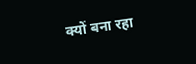क्यों बना रहा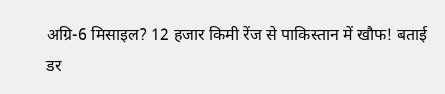अग्रि-6 मिसाइल? 12 हजार किमी रेंज से पाकिस्तान में खौफ! बताई डर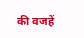की वजहें